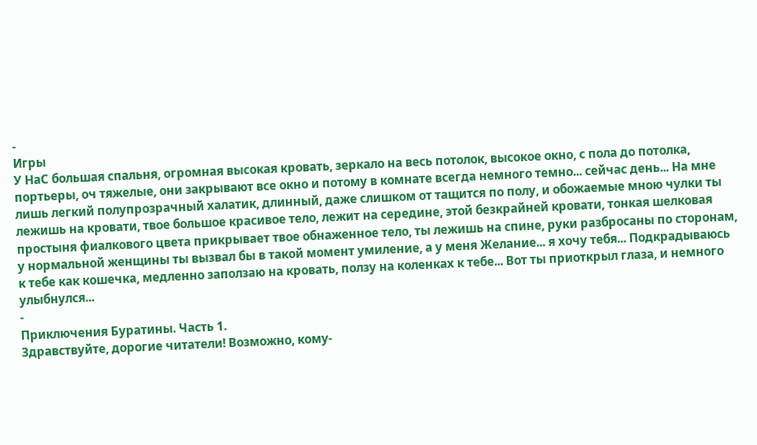-
Игры
У НаС большая спальня, огромная высокая кровать, зеркало на весь потолок, высокое окно, с пола до потолка, портьеры, оч тяжелые, они закрывают все окно и потому в комнате всегда немного темно... сейчас день... На мне лишь легкий полупрозрачный халатик, длинный, даже слишком от тащится по полу, и обожаемые мною чулки ты лежишь на кровати, твое большое красивое тело, лежит на середине, этой безкрайней кровати, тонкая шелковая простыня фиалкового цвета прикрывает твое обнаженное тело, ты лежишь на спине, руки разбросаны по сторонам, у нормальной женщины ты вызвал бы в такой момент умиление, а у меня Желание... я хочу тебя... Подкрадываюсь к тебе как кошечка, медленно заползаю на кровать, ползу на коленках к тебе... Вот ты приоткрыл глаза, и немного улыбнулся...
-
Приключения Буратины. Часть 1.
Здравствуйте, дорогие читатели! Возможно, кому-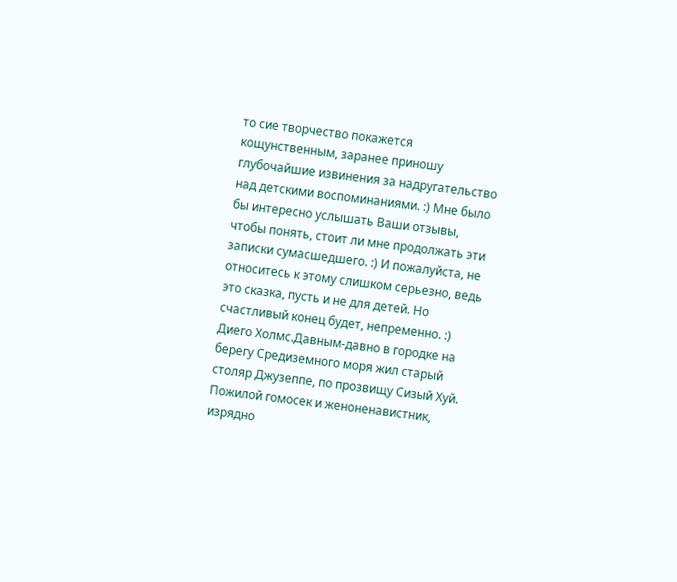то сие творчество покажется кощунственным, заранее приношу глубочайшие извинения за надругательство над детскими воспоминаниями. :) Мне было бы интересно услышать Ваши отзывы, чтобы понять, стоит ли мне продолжать эти записки сумасшедшего. :) И пожалуйста, не относитесь к этому слишком серьезно, ведь это сказка, пусть и не для детей. Но счастливый конец будет, непременно. :) Диего Холмс.Давным-давно в городке на берегу Средиземного моря жил старый столяр Джузеппе, по прозвищу Сизый Хуй. Пожилой гомосек и женоненавистник, изрядно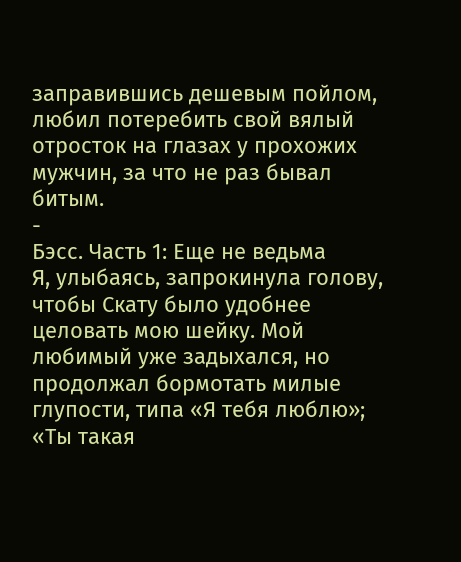заправившись дешевым пойлом, любил потеребить свой вялый отросток на глазах у прохожих мужчин, за что не раз бывал битым.
-
Бэсс. Часть 1: Еще не ведьма
Я, улыбаясь, запрокинула голову, чтобы Скату было удобнее целовать мою шейку. Мой любимый уже задыхался, но продолжал бормотать милые глупости, типа «Я тебя люблю»; «Ты такая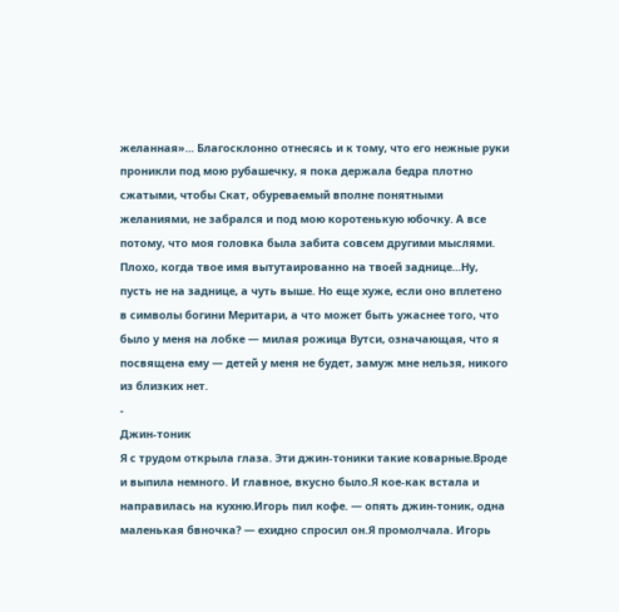желанная»... Благосклонно отнесясь и к тому, что его нежные руки проникли под мою рубашечку, я пока держала бедра плотно сжатыми, чтобы Скат, обуреваемый вполне понятными желаниями, не забрался и под мою коротенькую юбочку. А все потому, что моя головка была забита совсем другими мыслями. Плохо, когда твое имя вытутаированно на твоей заднице...Ну, пусть не на заднице, а чуть выше. Но еще хуже, если оно вплетено в символы богини Меритари, а что может быть ужаснее того, что было у меня на лобке — милая рожица Вутси, означающая, что я посвящена ему — детей у меня не будет, замуж мне нельзя, никого из близких нет.
-
Джин-тоник
Я с трудом открыла глаза. Эти джин-тоники такие коварные.Вроде и выпила немного. И главное, вкусно было.Я кое-как встала и направилась на кухню.Игорь пил кофе. — опять джин-тоник, одна маленькая бвночка? — ехидно спросил он.Я промолчала. Игорь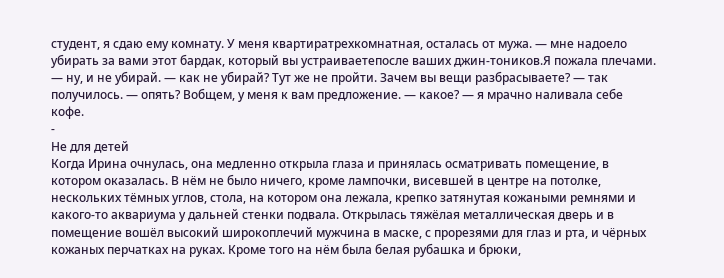студент, я сдаю ему комнату. У меня квартиратрехкомнатная, осталась от мужа. — мне надоело убирать за вами этот бардак, который вы устраиваетепосле ваших джин-тоников.Я пожала плечами. — ну, и не убирай. — как не убирай? Тут же не пройти. Зачем вы вещи разбрасываете? — так получилось. — опять? Вобщем, у меня к вам предложение. — какое? — я мрачно наливала себе кофе.
-
Не для детей
Когда Ирина очнулась, она медленно открыла глаза и принялась осматривать помещение, в котором оказалась. В нём не было ничего, кроме лампочки, висевшей в центре на потолке, нескольких тёмных углов, стола, на котором она лежала, крепко затянутая кожаными ремнями и какого-то аквариума у дальней стенки подвала. Открылась тяжёлая металлическая дверь и в помещение вошёл высокий широкоплечий мужчина в маске, с прорезями для глаз и рта, и чёрных кожаных перчатках на руках. Кроме того на нём была белая рубашка и брюки,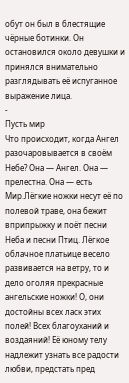обут он был в блестящие чёрные ботинки. Он остановился около девушки и принялся внимательно разглядывать её испуганное выражение лица.
-
Пусть мир
Что происходит, когда Ангел разочаровывается в своём Небе? Она — Ангел. Она — прелестна. Она — есть Мир.Лёгкие ножки несут её по полевой траве, она бежит вприпрыжку и поёт песни Неба и песни Птиц. Лёгкое облачное платьице весело развивается на ветру, то и дело оголяя прекрасные ангельские ножки! О, они достойны всех ласк этих полей! Всех благоуханий и воздаяний! Её юному телу надлежит узнать все радости любви, предстать пред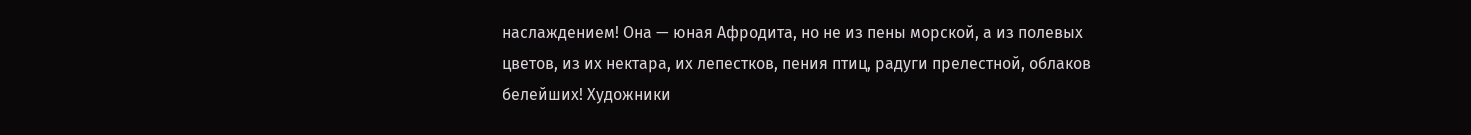наслаждением! Она — юная Афродита, но не из пены морской, а из полевых цветов, из их нектара, их лепестков, пения птиц, радуги прелестной, облаков белейших! Художники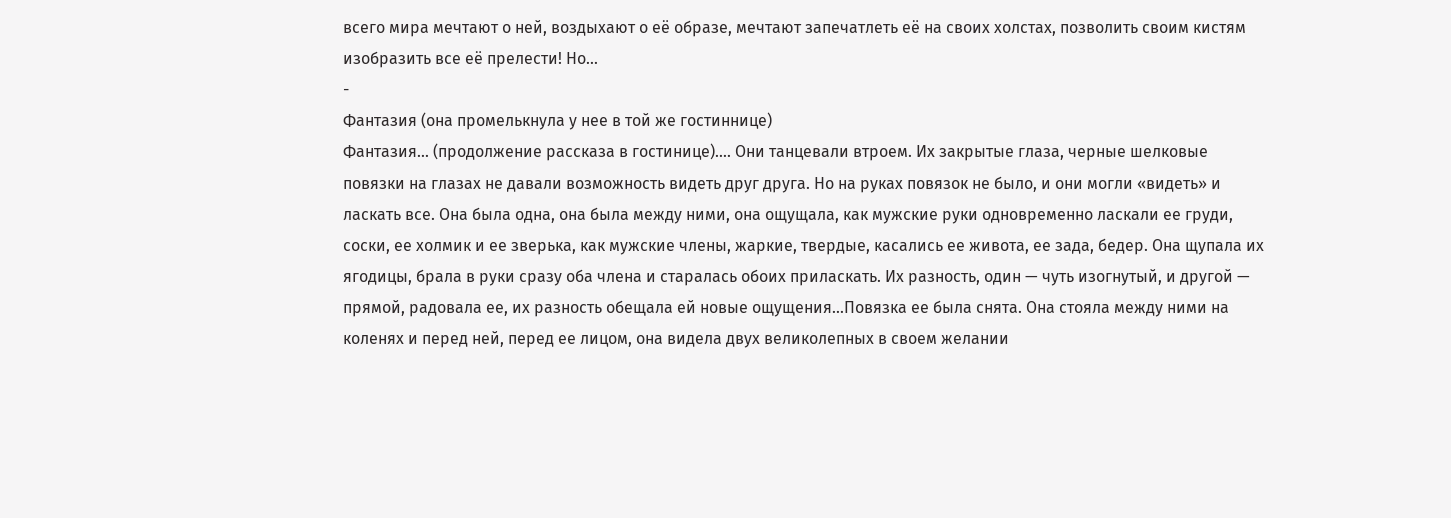всего мира мечтают о ней, воздыхают о её образе, мечтают запечатлеть её на своих холстах, позволить своим кистям изобразить все её прелести! Но...
-
Фантазия (она промелькнула у нее в той же гостиннице)
Фантазия... (продолжение рассказа в гостинице).... Они танцевали втроем. Их закрытые глаза, черные шелковые повязки на глазах не давали возможность видеть друг друга. Но на руках повязок не было, и они могли «видеть» и ласкать все. Она была одна, она была между ними, она ощущала, как мужские руки одновременно ласкали ее груди, соски, ее холмик и ее зверька, как мужские члены, жаркие, твердые, касались ее живота, ее зада, бедер. Она щупала их ягодицы, брала в руки сразу оба члена и старалась обоих приласкать. Их разность, один — чуть изогнутый, и другой — прямой, радовала ее, их разность обещала ей новые ощущения...Повязка ее была снята. Она стояла между ними на коленях и перед ней, перед ее лицом, она видела двух великолепных в своем желании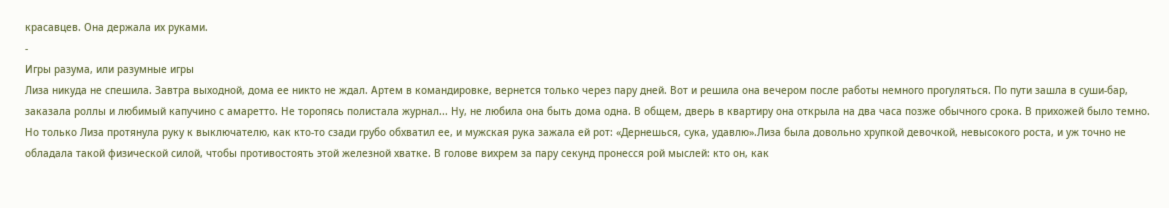красавцев. Она держала их руками.
-
Игры разума, или разумные игры
Лиза никуда не спешила. Завтра выходной, дома ее никто не ждал. Артем в командировке, вернется только через пару дней. Вот и решила она вечером после работы немного прогуляться. По пути зашла в суши-бар, заказала роллы и любимый капучино с амаретто. Не торопясь полистала журнал... Ну, не любила она быть дома одна. В общем, дверь в квартиру она открыла на два часа позже обычного срока. В прихожей было темно. Но только Лиза протянула руку к выключателю, как кто-то сзади грубо обхватил ее, и мужская рука зажала ей рот: «Дернешься, сука, удавлю».Лиза была довольно хрупкой девочкой, невысокого роста, и уж точно не обладала такой физической силой, чтобы противостоять этой железной хватке. В голове вихрем за пару секунд пронесся рой мыслей: кто он, как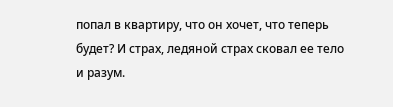попал в квартиру, что он хочет, что теперь будет? И страх, ледяной страх сковал ее тело и разум.